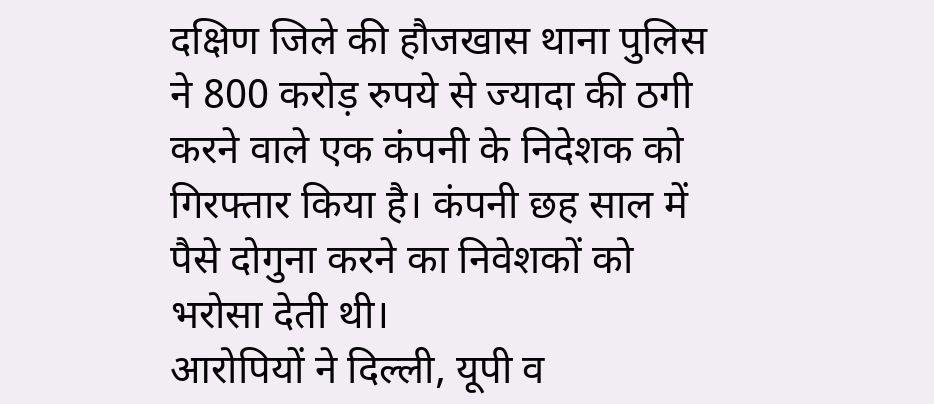दक्षिण जिले की हौजखास थाना पुलिस ने 800 करोड़ रुपये से ज्यादा की ठगी करने वाले एक कंपनी के निदेशक को गिरफ्तार किया है। कंपनी छह साल में पैसे दोगुना करने का निवेशकों को भरोसा देती थी।
आरोपियों ने दिल्ली, यूपी व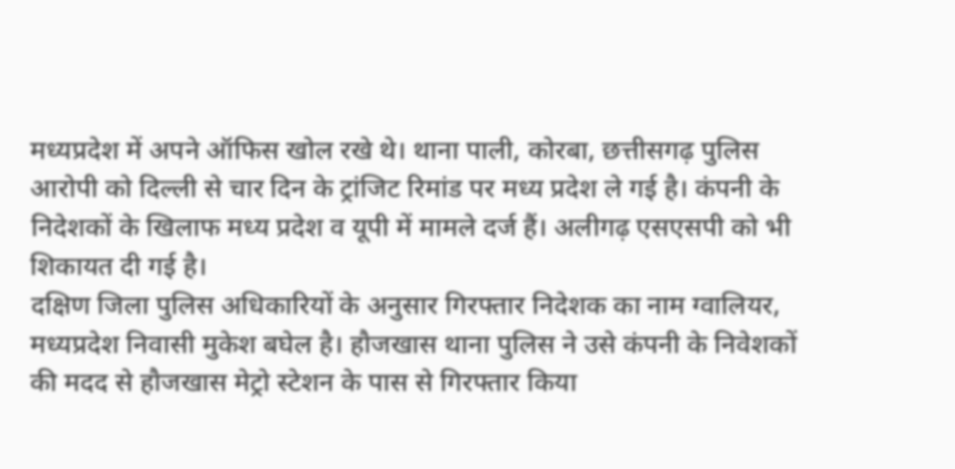मध्यप्रदेश में अपने ऑफिस खोल रखे थे। थाना पाली, कोरबा, छत्तीसगढ़ पुलिस आरोपी को दिल्ली से चार दिन के ट्रांजिट रिमांड पर मध्य प्रदेश ले गई है। कंपनी के निदेशकों के खिलाफ मध्य प्रदेश व यूपी में मामले दर्ज हैं। अलीगढ़ एसएसपी को भी शिकायत दी गई है।
दक्षिण जिला पुलिस अधिकारियों के अनुसार गिरफ्तार निदेशक का नाम ग्वालियर, मध्यप्रदेश निवासी मुकेश बघेल है। हौजखास थाना पुलिस ने उसे कंपनी के निवेशकों की मदद से हौजखास मेट्रो स्टेशन के पास से गिरफ्तार किया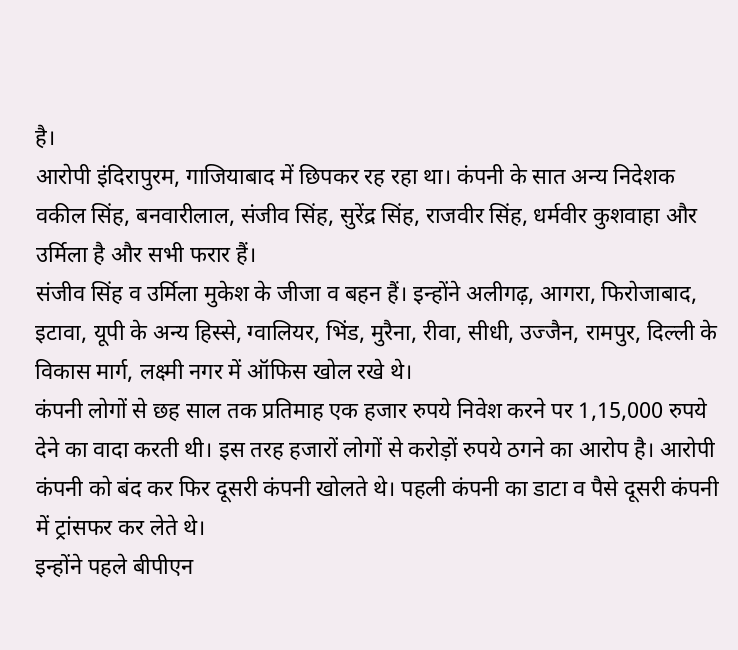है।
आरोपी इंदिरापुरम, गाजियाबाद में छिपकर रह रहा था। कंपनी के सात अन्य निदेशक वकील सिंह, बनवारीलाल, संजीव सिंह, सुरेंद्र सिंह, राजवीर सिंह, धर्मवीर कुशवाहा और उर्मिला है और सभी फरार हैं।
संजीव सिंह व उर्मिला मुकेश के जीजा व बहन हैं। इन्होंने अलीगढ़, आगरा, फिरोजाबाद, इटावा, यूपी के अन्य हिस्से, ग्वालियर, भिंड, मुरैना, रीवा, सीधी, उज्जैन, रामपुर, दिल्ली के विकास मार्ग, लक्ष्मी नगर में ऑफिस खोल रखे थे।
कंपनी लोगों से छह साल तक प्रतिमाह एक हजार रुपये निवेश करने पर 1,15,000 रुपये देने का वादा करती थी। इस तरह हजारों लोगों से करोड़ों रुपये ठगने का आरोप है। आरोपी कंपनी को बंद कर फिर दूसरी कंपनी खोलते थे। पहली कंपनी का डाटा व पैसे दूसरी कंपनी में ट्रांसफर कर लेते थे।
इन्होंने पहले बीपीएन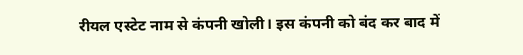रीयल एस्टेट नाम से कंपनी खोली। इस कंपनी को बंद कर बाद में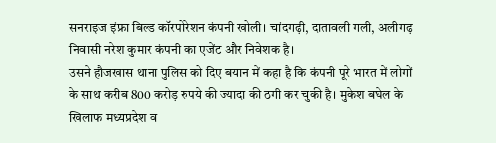सनराइज इंफ्रा बिल्ड कॉरपोरेशन कंपनी खोली। चांदगढ़ी, दातावली गली, अलीगढ़ निवासी नरेश कुमार कंपनी का एजेंट और निवेशक है।
उसने हौजखास थाना पुलिस को दिए बयान में कहा है कि कंपनी पूरे भारत में लोगों के साथ करीब 800 करोड़ रुपये की ज्यादा की ठगी कर चुकी है। मुकेश बघेल के खिलाफ मध्यप्रदेश व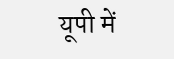यूपी में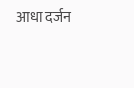आधा दर्जन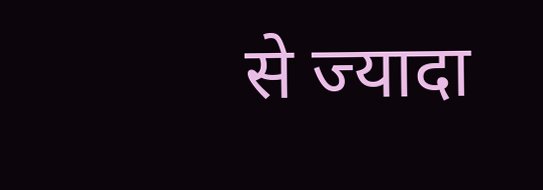से ज्यादा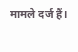मामले दर्ज हैं।